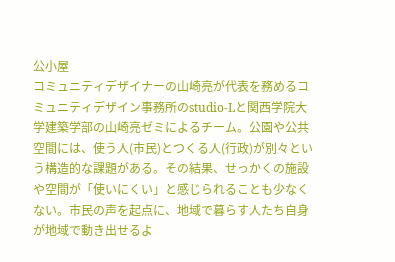公小屋
コミュニティデザイナーの山崎亮が代表を務めるコミュニティデザイン事務所のstudio-Lと関西学院大学建築学部の山崎亮ゼミによるチーム。公園や公共空間には、使う人(市民)とつくる人(行政)が別々という構造的な課題がある。その結果、せっかくの施設や空間が「使いにくい」と感じられることも少なくない。市民の声を起点に、地域で暮らす人たち自身が地域で動き出せるよ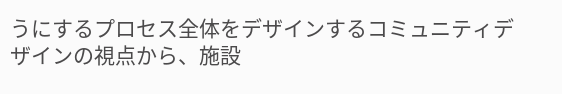うにするプロセス全体をデザインするコミュニティデザインの視点から、施設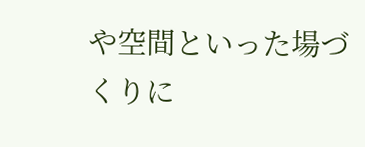や空間といった場づくりに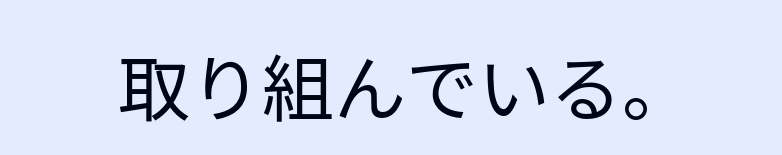取り組んでいる。